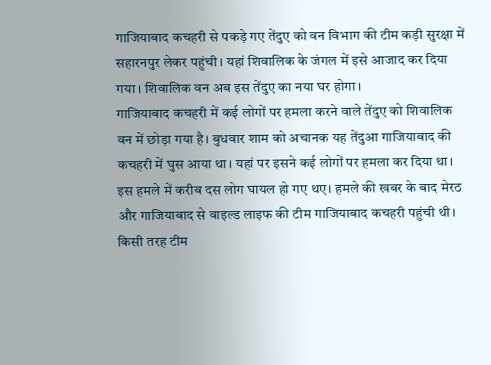गाजियाबाद कचहरी से पकड़े गए तेंदुए को वन विभाग की टीम कड़ी सुरक्षा में सहारनपुर लेकर पहुंची। यहां शिवालिक के जंगल में इसे आजाद कर दिया गया। शिवालिक वन अब इस तेंदुए का नया घर होगा।
गाजियाबाद कचहरी में कई लोगों पर हमला करने वाले तेंदुए को शिवालिक वन में छोड़ा गया है। बुधवार शाम को अचानक यह तेंदुआ गाजियाबाद की कचहरी में घुस आया था। यहां पर इसने कई लोगों पर हमला कर दिया था। इस हमले में करीब दस लोग घायल हो गए थए। हमले की खबर के बाद मेरठ और गाजियाबाद से वाइल्ड लाइफ की टीम गाजियाबाद कचहरी पहुंची थी। किसी तरह टीम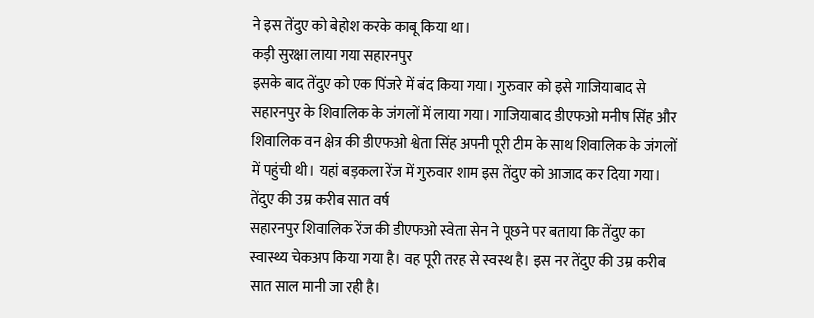ने इस तेंदुए को बेहोश करके काबू किया था।
कड़ी सुरक्षा लाया गया सहारनपुर
इसके बाद तेंदुए को एक पिंजरे में बंद किया गया। गुरुवार को इसे गाजियाबाद से सहारनपुर के शिवालिक के जंगलों में लाया गया। गाजियाबाद डीएफओ मनीष सिंह और शिवालिक वन क्षेत्र की डीएफओ श्वेता सिंह अपनी पूरी टीम के साथ शिवालिक के जंगलों में पहुंची थी। यहां बड़कला रेंज में गुरुवार शाम इस तेंदुए को आजाद कर दिया गया।
तेंदुए की उम्र करीब सात वर्ष
सहारनपुर शिवालिक रेंज की डीएफओ स्वेता सेन ने पूछने पर बताया कि तेंदुए का स्वास्थ्य चेकअप किया गया है। वह पूरी तरह से स्वस्थ है। इस नर तेंदुए की उम्र करीब सात साल मानी जा रही है।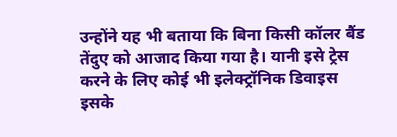उन्होंने यह भी बताया कि बिना किसी कॉलर बैंड तेंदुए को आजाद किया गया है। यानी इसे ट्रेस करने के लिए कोई भी इलेक्ट्रॉनिक डिवाइस इसके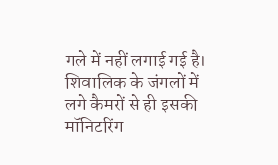गले में नहीं लगाई गई है। शिवालिक के जंगलों में लगे कैमरों से ही इसकी मॉनिटरिंग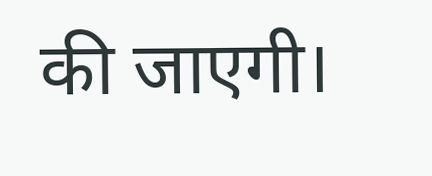की जाएगी।